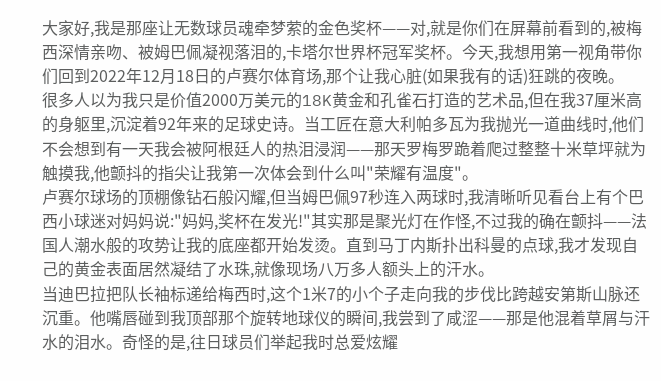大家好,我是那座让无数球员魂牵梦萦的金色奖杯——对,就是你们在屏幕前看到的,被梅西深情亲吻、被姆巴佩凝视落泪的,卡塔尔世界杯冠军奖杯。今天,我想用第一视角带你们回到2022年12月18日的卢赛尔体育场,那个让我心脏(如果我有的话)狂跳的夜晚。
很多人以为我只是价值2000万美元的18K黄金和孔雀石打造的艺术品,但在我37厘米高的身躯里,沉淀着92年来的足球史诗。当工匠在意大利帕多瓦为我抛光一道曲线时,他们不会想到有一天我会被阿根廷人的热泪浸润——那天罗梅罗跪着爬过整整十米草坪就为触摸我,他颤抖的指尖让我第一次体会到什么叫"荣耀有温度"。
卢赛尔球场的顶棚像钻石般闪耀,但当姆巴佩97秒连入两球时,我清晰听见看台上有个巴西小球迷对妈妈说:"妈妈,奖杯在发光!"其实那是聚光灯在作怪,不过我的确在颤抖——法国人潮水般的攻势让我的底座都开始发烫。直到马丁内斯扑出科曼的点球,我才发现自己的黄金表面居然凝结了水珠,就像现场八万多人额头上的汗水。
当迪巴拉把队长袖标递给梅西时,这个1米7的小个子走向我的步伐比跨越安第斯山脉还沉重。他嘴唇碰到我顶部那个旋转地球仪的瞬间,我尝到了咸涩——那是他混着草屑与汗水的泪水。奇怪的是,往日球员们举起我时总爱炫耀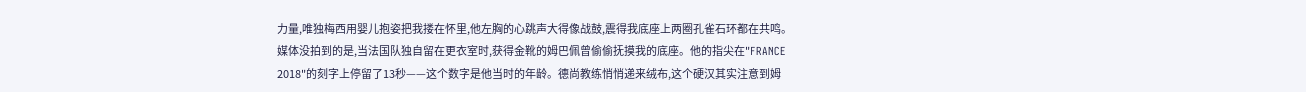力量,唯独梅西用婴儿抱姿把我搂在怀里,他左胸的心跳声大得像战鼓,震得我底座上两圈孔雀石环都在共鸣。
媒体没拍到的是,当法国队独自留在更衣室时,获得金靴的姆巴佩曾偷偷抚摸我的底座。他的指尖在"FRANCE 2018"的刻字上停留了13秒——这个数字是他当时的年龄。德尚教练悄悄递来绒布,这个硬汉其实注意到姆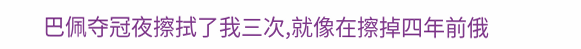巴佩夺冠夜擦拭了我三次,就像在擦掉四年前俄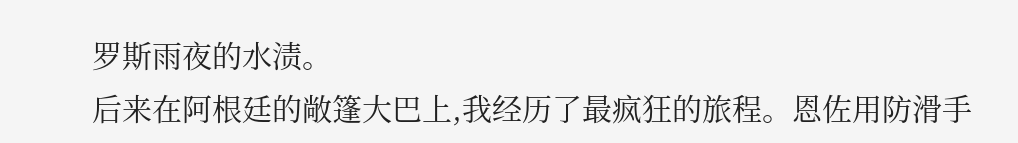罗斯雨夜的水渍。
后来在阿根廷的敞篷大巴上,我经历了最疯狂的旅程。恩佐用防滑手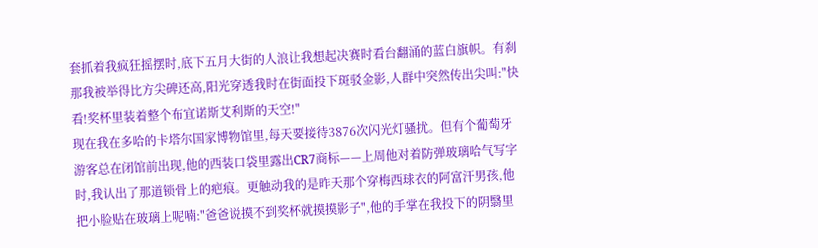套抓着我疯狂摇摆时,底下五月大街的人浪让我想起决赛时看台翻涌的蓝白旗帜。有刹那我被举得比方尖碑还高,阳光穿透我时在街面投下斑驳金影,人群中突然传出尖叫:"快看!奖杯里装着整个布宜诺斯艾利斯的天空!"
现在我在多哈的卡塔尔国家博物馆里,每天要接待3876次闪光灯骚扰。但有个葡萄牙游客总在闭馆前出现,他的西装口袋里露出CR7商标——上周他对着防弹玻璃哈气写字时,我认出了那道锁骨上的疤痕。更触动我的是昨天那个穿梅西球衣的阿富汗男孩,他把小脸贴在玻璃上呢喃:"爸爸说摸不到奖杯就摸摸影子",他的手掌在我投下的阴翳里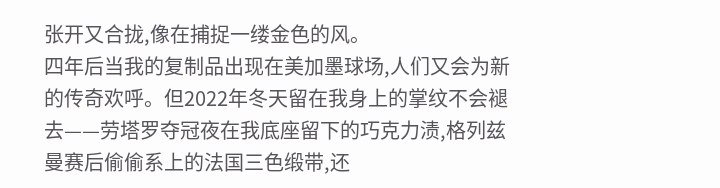张开又合拢,像在捕捉一缕金色的风。
四年后当我的复制品出现在美加墨球场,人们又会为新的传奇欢呼。但2022年冬天留在我身上的掌纹不会褪去——劳塔罗夺冠夜在我底座留下的巧克力渍,格列兹曼赛后偷偷系上的法国三色缎带,还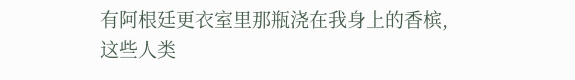有阿根廷更衣室里那瓶浇在我身上的香槟,这些人类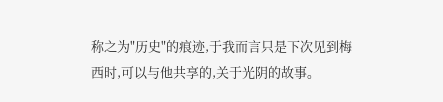称之为"历史"的痕迹,于我而言只是下次见到梅西时,可以与他共享的,关于光阴的故事。